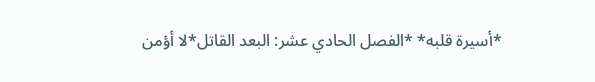*أسيرة قلبه* *الفصل الحادي عشر: البعد القاتل*لا أؤمن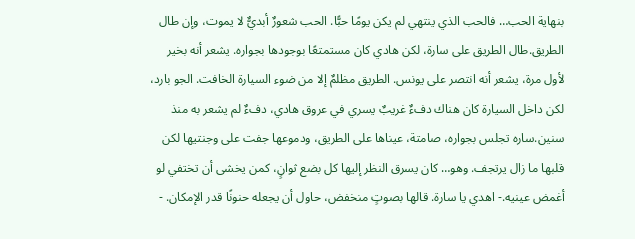بنهاية الحب… فالحب الذي ينتهي لم يكن يومًا حبًّا. الحب شعورٌ أبديٌّ لا يموت، وإن طال الطريق.طال الطريق على سارة، لكن هادي كان مستمتعًا بوجودها بجواره. يشعر أنه بخير لأول مرة، يشعر أنه انتصر على يونس. الطريق مظلمٌ إلا من ضوء السيارة الخافت. الجو بارد، لكن داخل السيارة كان هناك دفءٌ غريبٌ يسري في عروق هادي، دفءٌ لم يشعر به منذ سنين.ساره تجلس بجواره، صامتة، عيناها على الطريق، ودموعها جفت على وجنتيها لكن قلبها ما زال يرتجف. وهو… كان يسرق النظر إليها كل بضع ثوانٍ، كمن يخشى أن تختفي لو أغمض عينيه.- اهدي يا سارة. قالها بصوتٍ منخفض، حاول أن يجعله حنونًا قدر الإمكان. -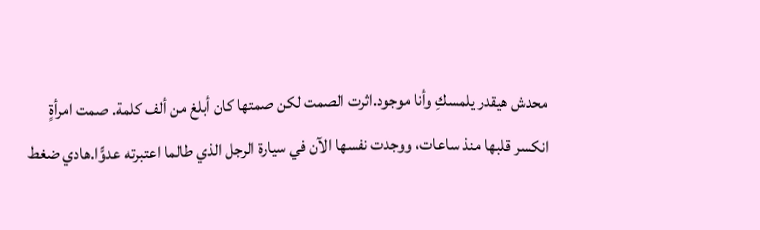محدش هيقدر يلمسكِ وأنا موجود.اثرت الصمت لكن صمتها كان أبلغ من ألف كلمة. صمت امرأةٍ انكسر قلبها منذ ساعات، ووجدت نفسها الآن في سيارة الرجل الذي طالما اعتبرته عدوًّا.هادي ضغط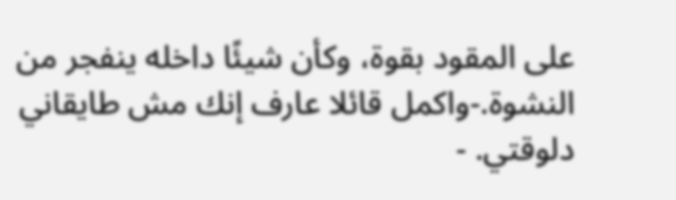على المقود بقوة، وكأن شيئًا داخله ينفجر من النشوة.-واكمل قائلا عارف إنك مش طايقاني دلوقتي. -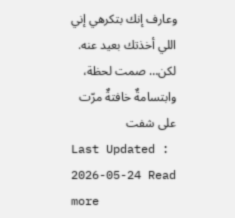وعارف إنك بتكرهي إني اللي أخذتك بعيد عنه. لكن… صمت لحظة، وابتسامةٌ خافتةٌ مرّت على شفت
Last Updated : 2026-05-24 Read more